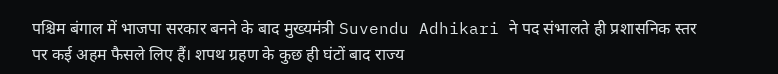पश्चिम बंगाल में भाजपा सरकार बनने के बाद मुख्यमंत्री Suvendu Adhikari ने पद संभालते ही प्रशासनिक स्तर पर कई अहम फैसले लिए हैं। शपथ ग्रहण के कुछ ही घंटों बाद राज्य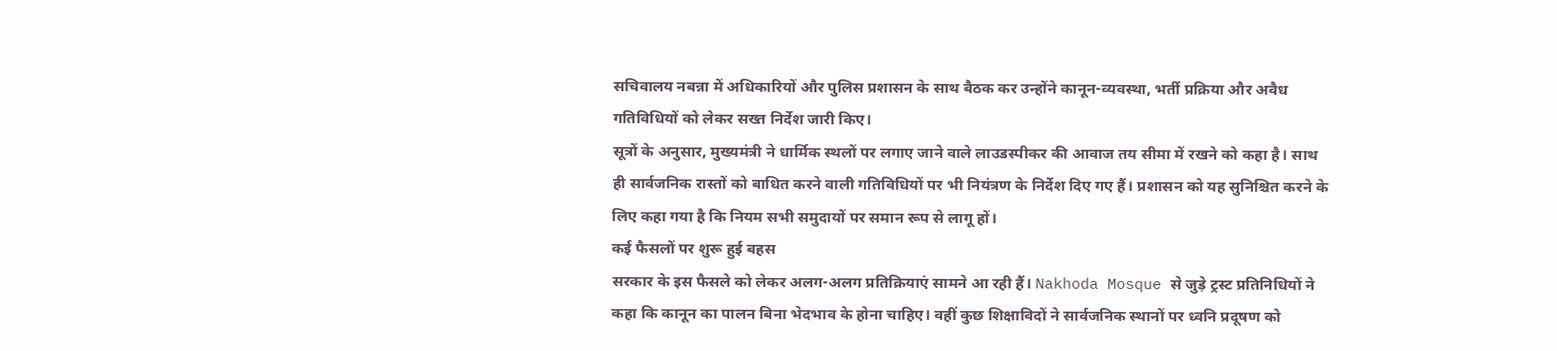सचिवालय नबन्ना में अधिकारियों और पुलिस प्रशासन के साथ बैठक कर उन्होंने कानून-व्यवस्था, भर्ती प्रक्रिया और अवैध गतिविधियों को लेकर सख्त निर्देश जारी किए।
सूत्रों के अनुसार, मुख्यमंत्री ने धार्मिक स्थलों पर लगाए जाने वाले लाउडस्पीकर की आवाज तय सीमा में रखने को कहा है। साथ ही सार्वजनिक रास्तों को बाधित करने वाली गतिविधियों पर भी नियंत्रण के निर्देश दिए गए हैं। प्रशासन को यह सुनिश्चित करने के लिए कहा गया है कि नियम सभी समुदायों पर समान रूप से लागू हों।
कई फैसलों पर शुरू हुई बहस
सरकार के इस फैसले को लेकर अलग-अलग प्रतिक्रियाएं सामने आ रही हैं। Nakhoda Mosque से जुड़े ट्रस्ट प्रतिनिधियों ने कहा कि कानून का पालन बिना भेदभाव के होना चाहिए। वहीं कुछ शिक्षाविदों ने सार्वजनिक स्थानों पर ध्वनि प्रदूषण को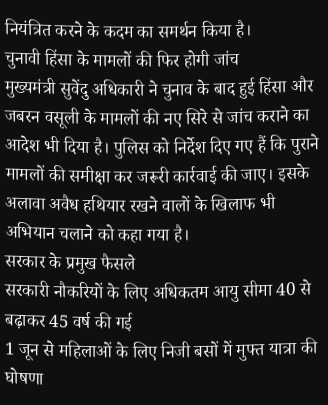नियंत्रित करने के कदम का समर्थन किया है।
चुनावी हिंसा के मामलों की फिर होगी जांच
मुख्यमंत्री सुवेंदु अधिकारी ने चुनाव के बाद हुई हिंसा और जबरन वसूली के मामलों की नए सिरे से जांच कराने का आदेश भी दिया है। पुलिस को निर्देश दिए गए हैं कि पुराने मामलों की समीक्षा कर जरूरी कार्रवाई की जाए। इसके अलावा अवैध हथियार रखने वालों के खिलाफ भी अभियान चलाने को कहा गया है।
सरकार के प्रमुख फैसले
सरकारी नौकरियों के लिए अधिकतम आयु सीमा 40 से बढ़ाकर 45 वर्ष की गई
1 जून से महिलाओं के लिए निजी बसों में मुफ्त यात्रा की घोषणा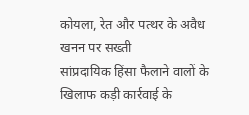कोयला, रेत और पत्थर के अवैध खनन पर सख्ती
सांप्रदायिक हिंसा फैलाने वालों के खिलाफ कड़ी कार्रवाई के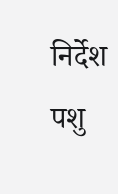निर्देश
पशु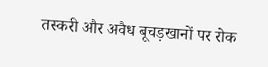तस्करी और अवैध बूचड़खानों पर रोक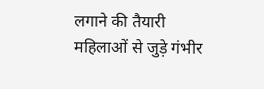लगाने की तैयारी
महिलाओं से जुड़े गंभीर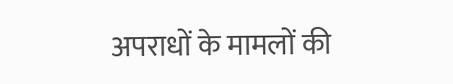अपराधों के मामलों की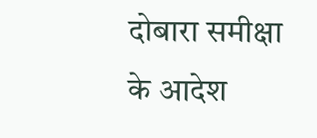दोबारा समीक्षा के आदेश